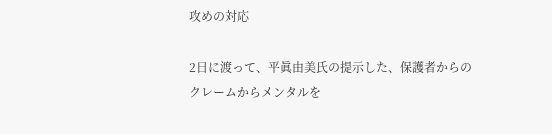攻めの対応

2日に渡って、平眞由美氏の提示した、保護者からのクレームからメンタルを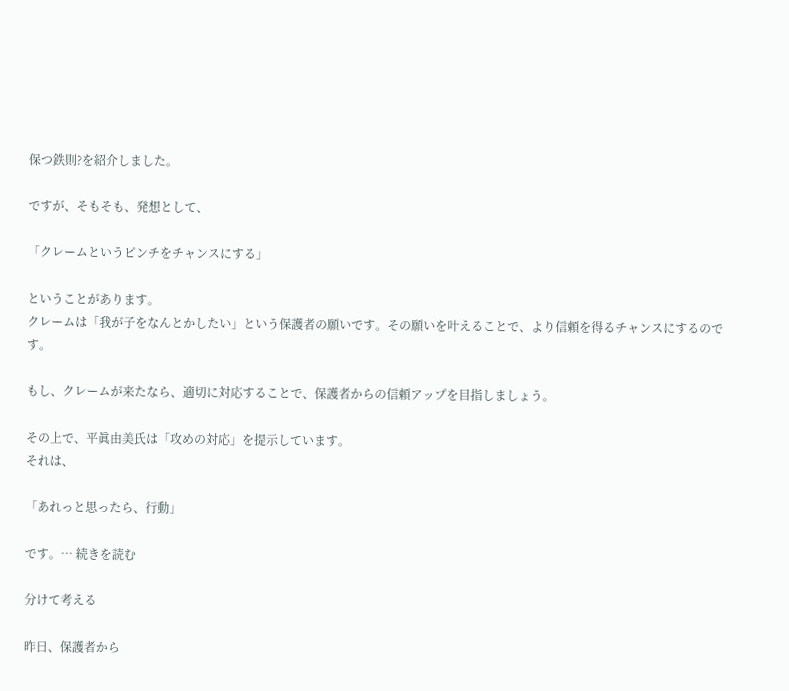保つ鉄則?を紹介しました。

ですが、そもそも、発想として、

「クレームというピンチをチャンスにする」

ということがあります。
クレームは「我が子をなんとかしたい」という保護者の願いです。その願いを叶えることで、より信頼を得るチャンスにするのです。

もし、クレームが来たなら、適切に対応することで、保護者からの信頼アップを目指しましょう。

その上で、平眞由美氏は「攻めの対応」を提示しています。
それは、

「あれっと思ったら、行動」

です。… 続きを読む

分けて考える

昨日、保護者から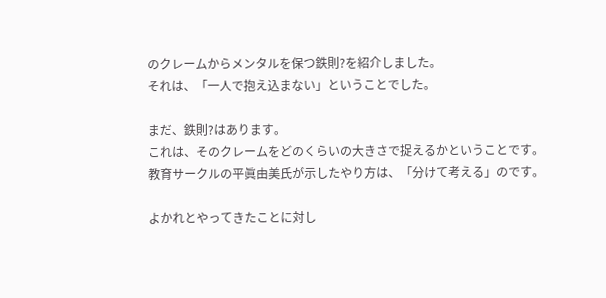のクレームからメンタルを保つ鉄則?を紹介しました。
それは、「一人で抱え込まない」ということでした。

まだ、鉄則?はあります。
これは、そのクレームをどのくらいの大きさで捉えるかということです。
教育サークルの平眞由美氏が示したやり方は、「分けて考える」のです。

よかれとやってきたことに対し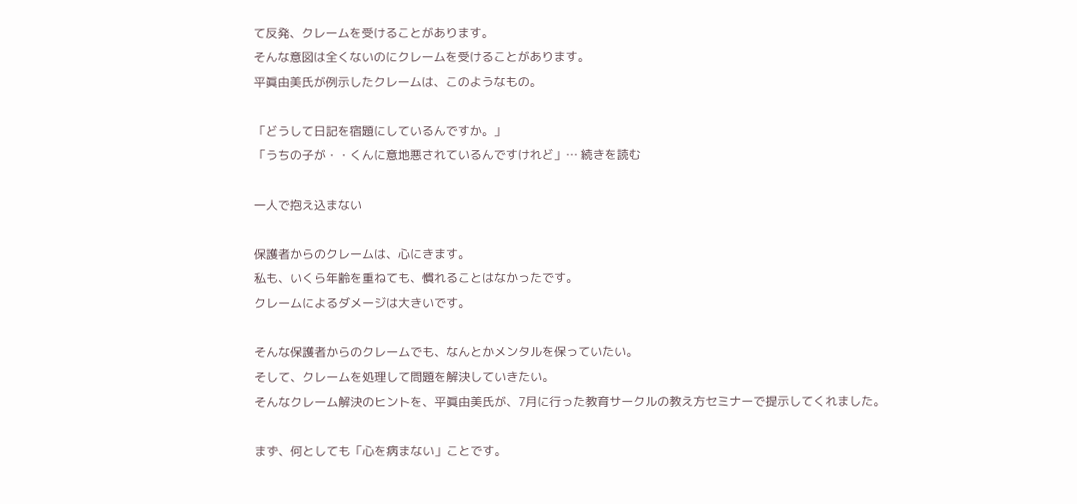て反発、クレームを受けることがあります。
そんな意図は全くないのにクレームを受けることがあります。
平眞由美氏が例示したクレームは、このようなもの。

「どうして日記を宿題にしているんですか。」
「うちの子が・・くんに意地悪されているんですけれど」… 続きを読む

一人で抱え込まない

保護者からのクレームは、心にきます。
私も、いくら年齢を重ねても、慣れることはなかったです。
クレームによるダメージは大きいです。

そんな保護者からのクレームでも、なんとかメンタルを保っていたい。
そして、クレームを処理して問題を解決していきたい。
そんなクレーム解決のヒントを、平眞由美氏が、7月に行った教育サークルの教え方セミナーで提示してくれました。

まず、何としても「心を病まない」ことです。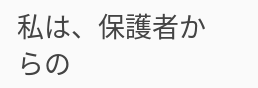私は、保護者からの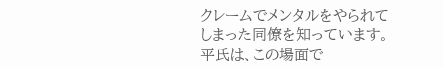クレームでメンタルをやられてしまった同僚を知っています。
平氏は、この場面で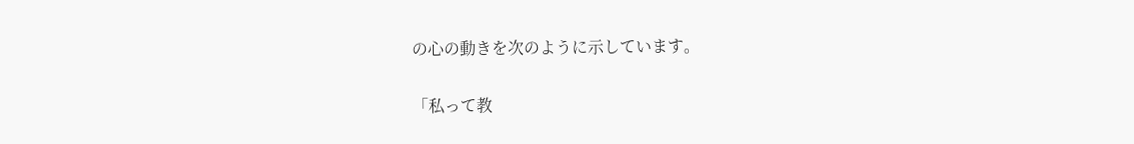の心の動きを次のように示しています。

「私って教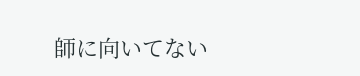師に向いてない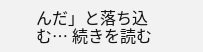んだ」と落ち込む… 続きを読む